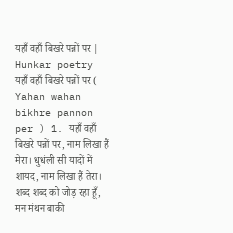यहाँ वहाँ बिखरे पन्नों पर | Hunkar poetry
यहाँ वहाँ बिखरे पन्नों पर ( Yahan wahan bikhre pannon per ) 1. यहाँ वहाँ बिखरे पन्नों पर, नाम लिखा हैं मेरा। धुधंली सी यादों में शायद, नाम लिखा हैं तेरा। शब्द शब्द को जोड़ रहा हूँ, मन मंथन बाकी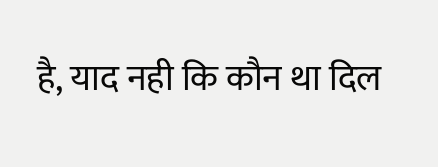है, याद नही कि कौन था दिल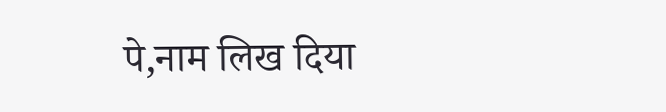पे,नाम लिख दिया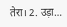तेरा। 2. उड़ा…